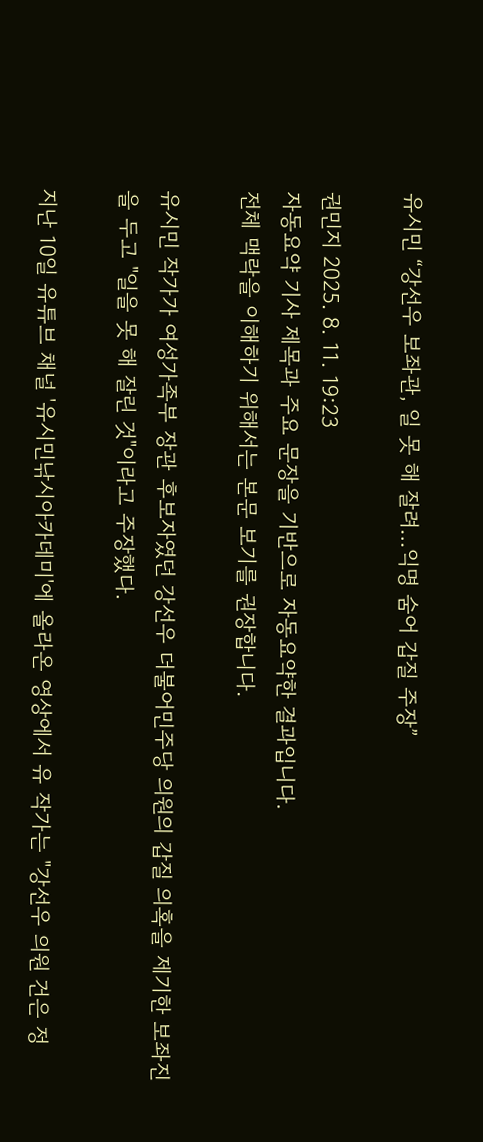유시민 “강선우 보좌관, 일 못 해 잘려…익명 숨어 갑질 주장”

권민지 2025. 8. 11. 19:23
자동요약 기사 제목과 주요 문장을 기반으로 자동요약한 결과입니다.
전체 맥락을 이해하기 위해서는 본문 보기를 권장합니다.

유시민 작가가 여성가족부 장관 후보자였던 강선우 더불어민주당 의원의 갑질 의혹을 제기한 보좌진을 두고 "일을 못 해 잘린 것"이라고 주장했다.

지난 10일 유튜브 채널 '유시민낚시아카데미'에 올라온 영상에서 유 작가는 "강선우 의원 건은 정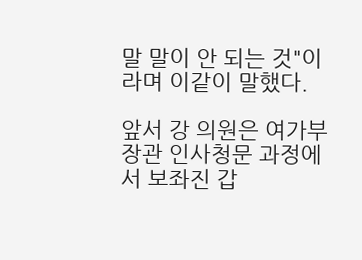말 말이 안 되는 것"이라며 이같이 말했다.

앞서 강 의원은 여가부 장관 인사청문 과정에서 보좌진 갑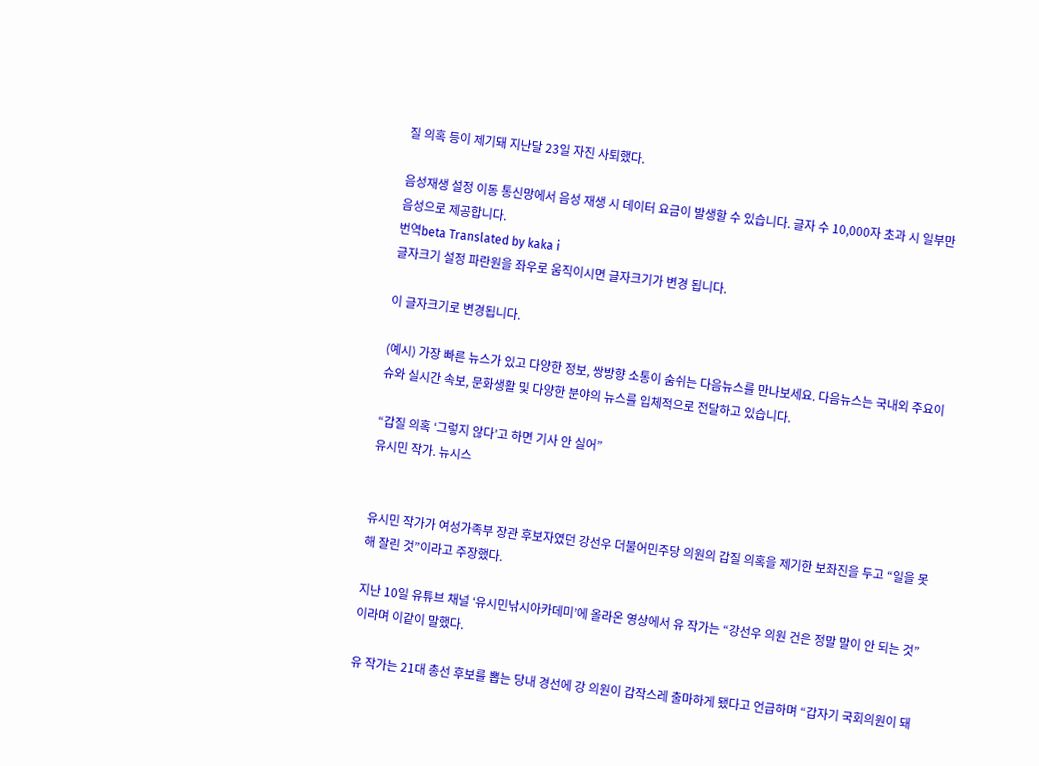질 의혹 등이 제기돼 지난달 23일 자진 사퇴했다.

음성재생 설정 이동 통신망에서 음성 재생 시 데이터 요금이 발생할 수 있습니다. 글자 수 10,000자 초과 시 일부만 음성으로 제공합니다.
번역beta Translated by kaka i
글자크기 설정 파란원을 좌우로 움직이시면 글자크기가 변경 됩니다.

이 글자크기로 변경됩니다.

(예시) 가장 빠른 뉴스가 있고 다양한 정보, 쌍방향 소통이 숨쉬는 다음뉴스를 만나보세요. 다음뉴스는 국내외 주요이슈와 실시간 속보, 문화생활 및 다양한 분야의 뉴스를 입체적으로 전달하고 있습니다.

“갑질 의혹 ‘그렇지 않다’고 하면 기사 안 실어”
유시민 작가. 뉴시스


유시민 작가가 여성가족부 장관 후보자였던 강선우 더불어민주당 의원의 갑질 의혹을 제기한 보좌진을 두고 “일을 못 해 잘린 것”이라고 주장했다.

지난 10일 유튜브 채널 ‘유시민낚시아카데미’에 올라온 영상에서 유 작가는 “강선우 의원 건은 정말 말이 안 되는 것”이라며 이같이 말했다.

유 작가는 21대 총선 후보를 뽑는 당내 경선에 강 의원이 갑작스레 출마하게 됐다고 언급하며 “갑자기 국회의원이 돼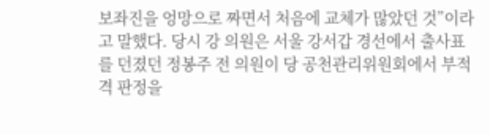보좌진을 엉망으로 짜면서 처음에 교체가 많았던 것”이라고 말했다. 당시 강 의원은 서울 강서갑 경선에서 출사표를 던졌던 정봉주 전 의원이 당 공천관리위원회에서 부적격 판정을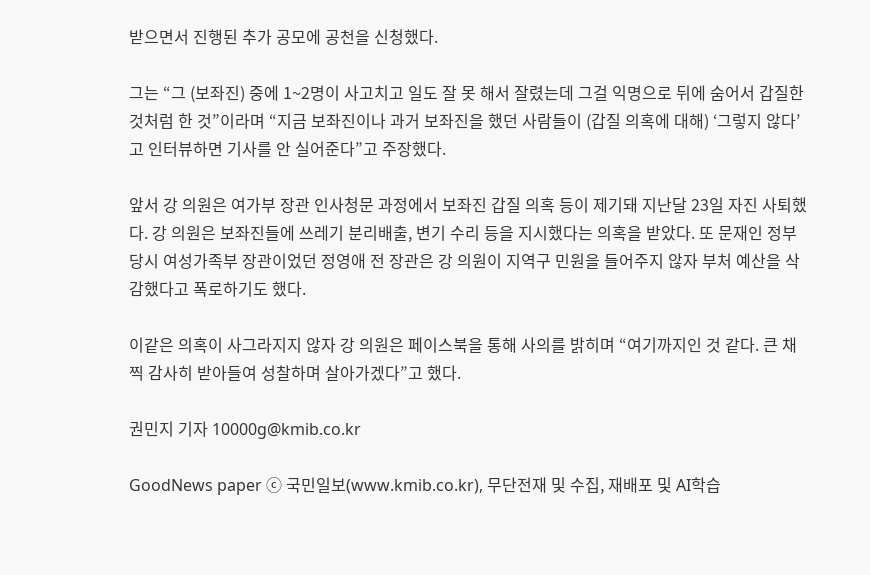받으면서 진행된 추가 공모에 공천을 신청했다.

그는 “그 (보좌진) 중에 1~2명이 사고치고 일도 잘 못 해서 잘렸는데 그걸 익명으로 뒤에 숨어서 갑질한 것처럼 한 것”이라며 “지금 보좌진이나 과거 보좌진을 했던 사람들이 (갑질 의혹에 대해) ‘그렇지 않다’고 인터뷰하면 기사를 안 실어준다”고 주장했다.

앞서 강 의원은 여가부 장관 인사청문 과정에서 보좌진 갑질 의혹 등이 제기돼 지난달 23일 자진 사퇴했다. 강 의원은 보좌진들에 쓰레기 분리배출, 변기 수리 등을 지시했다는 의혹을 받았다. 또 문재인 정부 당시 여성가족부 장관이었던 정영애 전 장관은 강 의원이 지역구 민원을 들어주지 않자 부처 예산을 삭감했다고 폭로하기도 했다.

이같은 의혹이 사그라지지 않자 강 의원은 페이스북을 통해 사의를 밝히며 “여기까지인 것 같다. 큰 채찍 감사히 받아들여 성찰하며 살아가겠다”고 했다.

권민지 기자 10000g@kmib.co.kr

GoodNews paper ⓒ 국민일보(www.kmib.co.kr), 무단전재 및 수집, 재배포 및 AI학습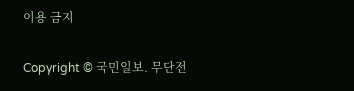이용 금지

Copyright © 국민일보. 무단전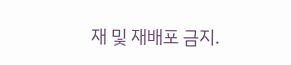재 및 재배포 금지.